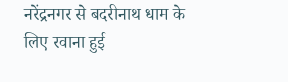नरेंद्रनगर से बदरीनाथ धाम के लिए रवाना हुई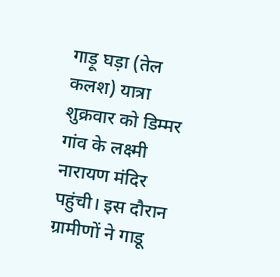गाड़ू घड़ा (तेल कलश) यात्रा शुक्रवार को डिम्मर गांव के लक्ष्मी नारायण मंदिर पहुंची। इस दौरान ग्रामीणों ने गाडू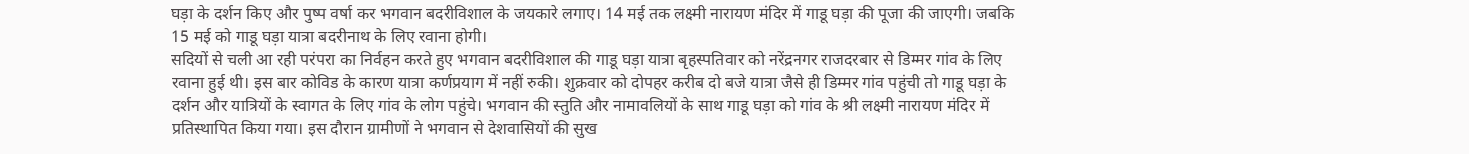घड़ा के दर्शन किए और पुष्प वर्षा कर भगवान बदरीविशाल के जयकारे लगाए। 14 मई तक लक्ष्मी नारायण मंदिर में गाडू घड़ा की पूजा की जाएगी। जबकि 15 मई को गाडू घड़ा यात्रा बदरीनाथ के लिए रवाना होगी।
सदियों से चली आ रही परंपरा का निर्वहन करते हुए भगवान बदरीविशाल की गाडू घड़ा यात्रा बृहस्पतिवार को नरेंद्रनगर राजदरबार से डिम्मर गांव के लिए रवाना हुई थी। इस बार कोविड के कारण यात्रा कर्णप्रयाग में नहीं रुकी। शुक्रवार को दोपहर करीब दो बजे यात्रा जैसे ही डिम्मर गांव पहुंची तो गाडू घड़ा के दर्शन और यात्रियों के स्वागत के लिए गांव के लोग पहुंचे। भगवान की स्तुति और नामावलियों के साथ गाडू घड़ा को गांव के श्री लक्ष्मी नारायण मंदिर में प्रतिस्थापित किया गया। इस दौरान ग्रामीणों ने भगवान से देशवासियों की सुख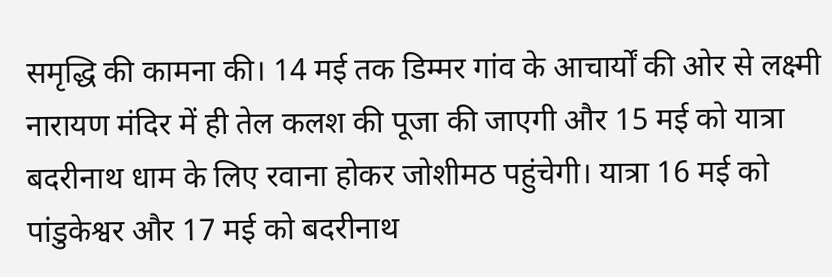समृद्धि की कामना की। 14 मई तक डिम्मर गांव के आचार्यों की ओर से लक्ष्मी नारायण मंदिर में ही तेल कलश की पूजा की जाएगी और 15 मई को यात्रा बदरीनाथ धाम के लिए रवाना होकर जोशीमठ पहुंचेगी। यात्रा 16 मई को पांडुकेश्वर और 17 मई को बदरीनाथ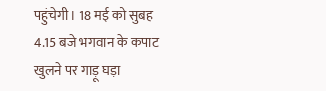पहुंचेगी। 18 मई को सुबह 4.15 बजे भगवान के कपाट खुलने पर गाड़ू घड़ा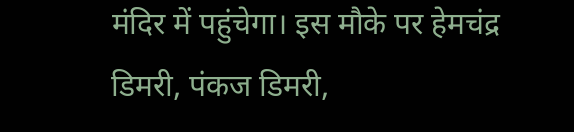मंदिर में पहुंचेगा। इस मौके पर हेमचंद्र डिमरी, पंकज डिमरी,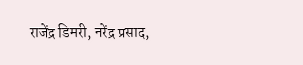राजेंद्र डिमरी, नरेंद्र प्रसाद,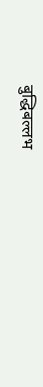बुद्धिबल्लभ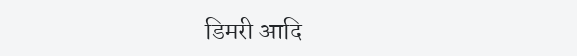डिमरी आदि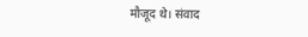मौजूद थे। संवाद